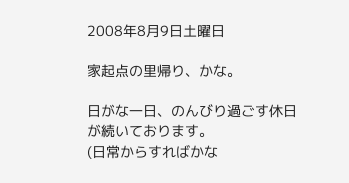2008年8月9日土曜日

家起点の里帰り、かな。

日がな一日、のんびり過ごす休日が続いております。
(日常からすればかな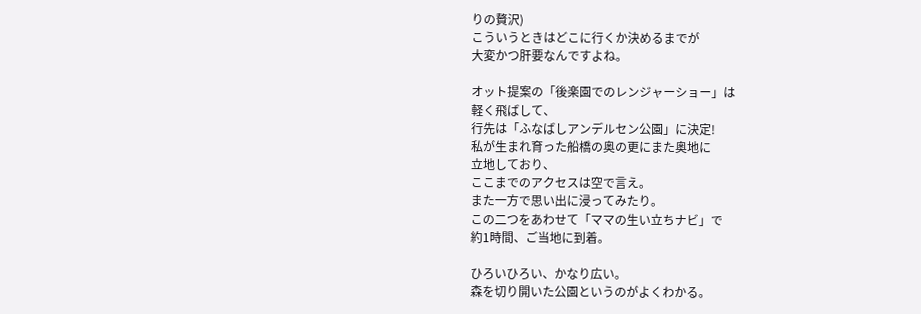りの贅沢)
こういうときはどこに行くか決めるまでが
大変かつ肝要なんですよね。

オット提案の「後楽園でのレンジャーショー」は
軽く飛ばして、
行先は「ふなばしアンデルセン公園」に決定!
私が生まれ育った船橋の奥の更にまた奥地に
立地しており、
ここまでのアクセスは空で言え。
また一方で思い出に浸ってみたり。
この二つをあわせて「ママの生い立ちナビ」で
約1時間、ご当地に到着。

ひろいひろい、かなり広い。
森を切り開いた公園というのがよくわかる。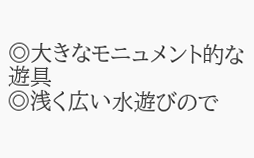◎大きなモニュメント的な遊具
◎浅く広い水遊びので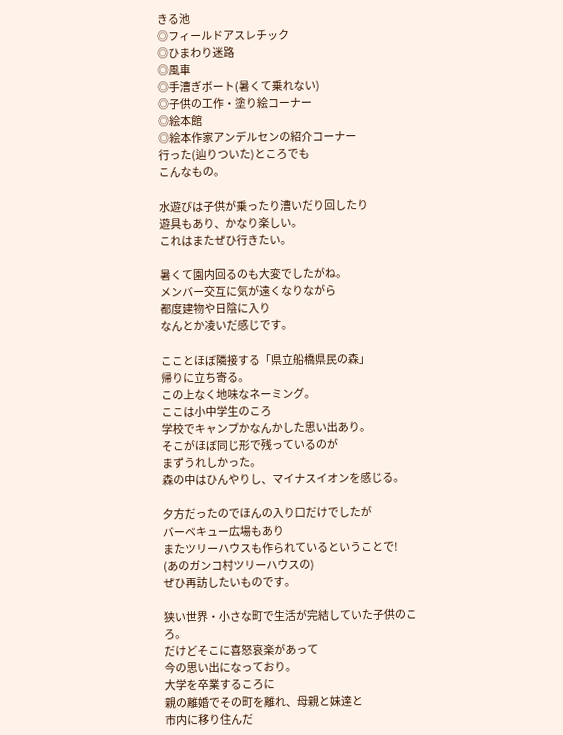きる池
◎フィールドアスレチック
◎ひまわり迷路
◎風車
◎手漕ぎボート(暑くて乗れない)
◎子供の工作・塗り絵コーナー
◎絵本館
◎絵本作家アンデルセンの紹介コーナー
行った(辿りついた)ところでも
こんなもの。

水遊びは子供が乗ったり漕いだり回したり
遊具もあり、かなり楽しい。
これはまたぜひ行きたい。

暑くて園内回るのも大変でしたがね。
メンバー交互に気が遠くなりながら
都度建物や日陰に入り
なんとか凌いだ感じです。

こことほぼ隣接する「県立船橋県民の森」
帰りに立ち寄る。
この上なく地味なネーミング。
ここは小中学生のころ
学校でキャンプかなんかした思い出あり。
そこがほぼ同じ形で残っているのが
まずうれしかった。
森の中はひんやりし、マイナスイオンを感じる。

夕方だったのでほんの入り口だけでしたが
バーベキュー広場もあり
またツリーハウスも作られているということで!
(あのガンコ村ツリーハウスの)
ぜひ再訪したいものです。

狭い世界・小さな町で生活が完結していた子供のころ。
だけどそこに喜怒哀楽があって
今の思い出になっており。
大学を卒業するころに
親の離婚でその町を離れ、母親と妹達と
市内に移り住んだ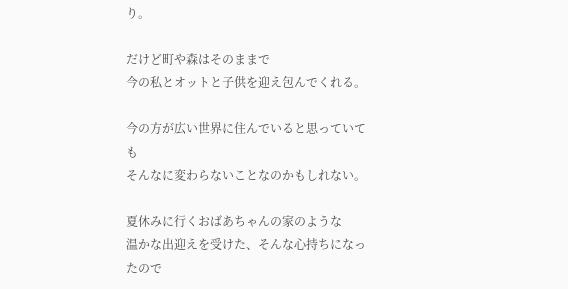り。

だけど町や森はそのままで
今の私とオットと子供を迎え包んでくれる。

今の方が広い世界に住んでいると思っていても
そんなに変わらないことなのかもしれない。

夏休みに行くおばあちゃんの家のような
温かな出迎えを受けた、そんな心持ちになったので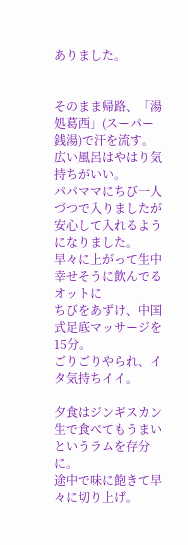ありました。


そのまま帰路、「湯処葛西」(スーパー銭湯)で汗を流す。
広い風呂はやはり気持ちがいい。
パパママにちび一人づつで入りましたが
安心して入れるようになりました。
早々に上がって生中幸せそうに飲んでるオットに
ちびをあずけ、中国式足底マッサージを15分。
ごりごりやられ、イタ気持ちイイ。

夕食はジンギスカン
生で食べてもうまいというラムを存分に。
途中で味に飽きて早々に切り上げ。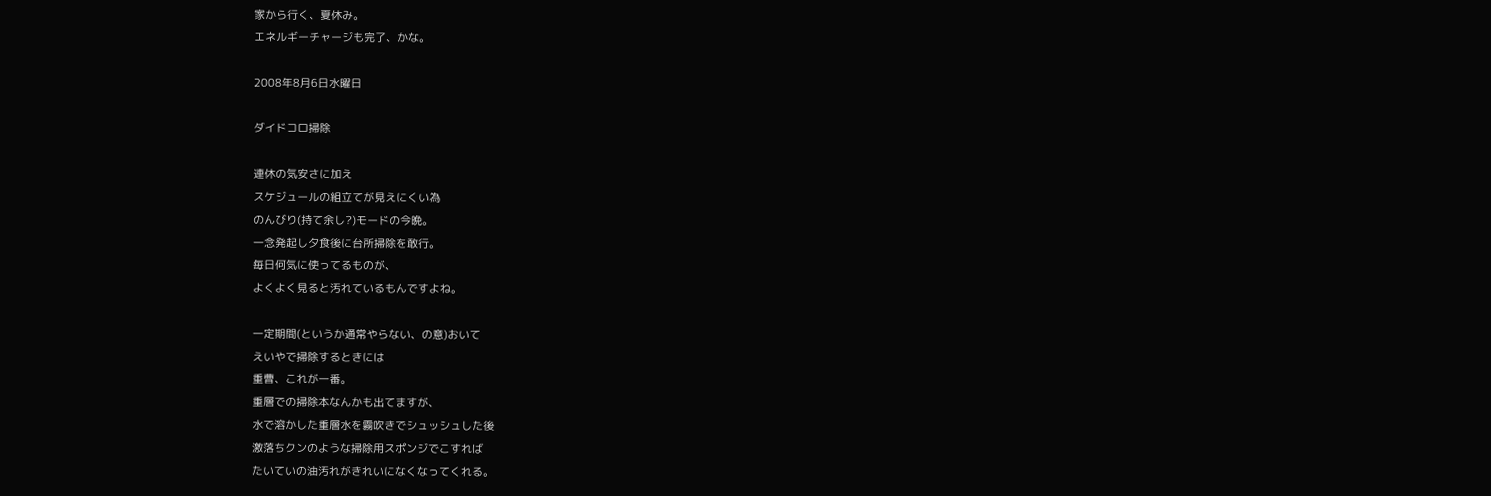家から行く、夏休み。
エネルギーチャージも完了、かな。

2008年8月6日水曜日

ダイドコロ掃除

連休の気安さに加え
スケジュールの組立てが見えにくい為
のんびり(持て余し?)モードの今晩。
一念発起し夕食後に台所掃除を敢行。
毎日何気に使ってるものが、
よくよく見ると汚れているもんですよね。

一定期間(というか通常やらない、の意)おいて
えいやで掃除するときには
重曹、これが一番。
重層での掃除本なんかも出てますが、
水で溶かした重層水を霧吹きでシュッシュした後
激落ちクンのような掃除用スポンジでこすれば
たいていの油汚れがきれいになくなってくれる。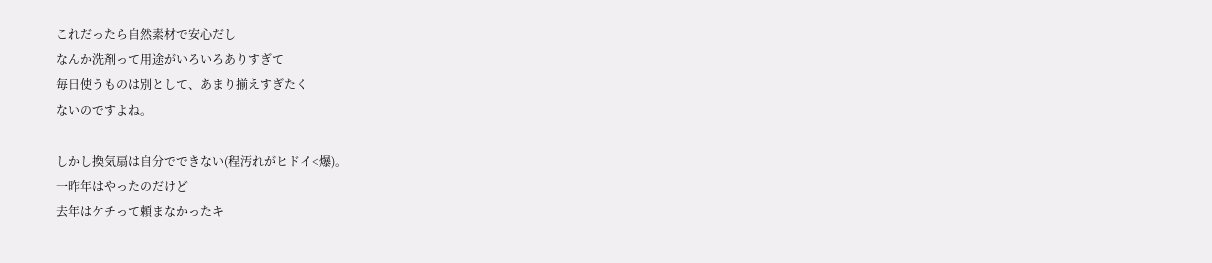これだったら自然素材で安心だし
なんか洗剤って用途がいろいろありすぎて
毎日使うものは別として、あまり揃えすぎたく
ないのですよね。

しかし換気扇は自分でできない(程汚れがヒドイ<爆)。
一昨年はやったのだけど
去年はケチって頼まなかったキ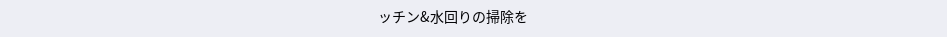ッチン&水回りの掃除を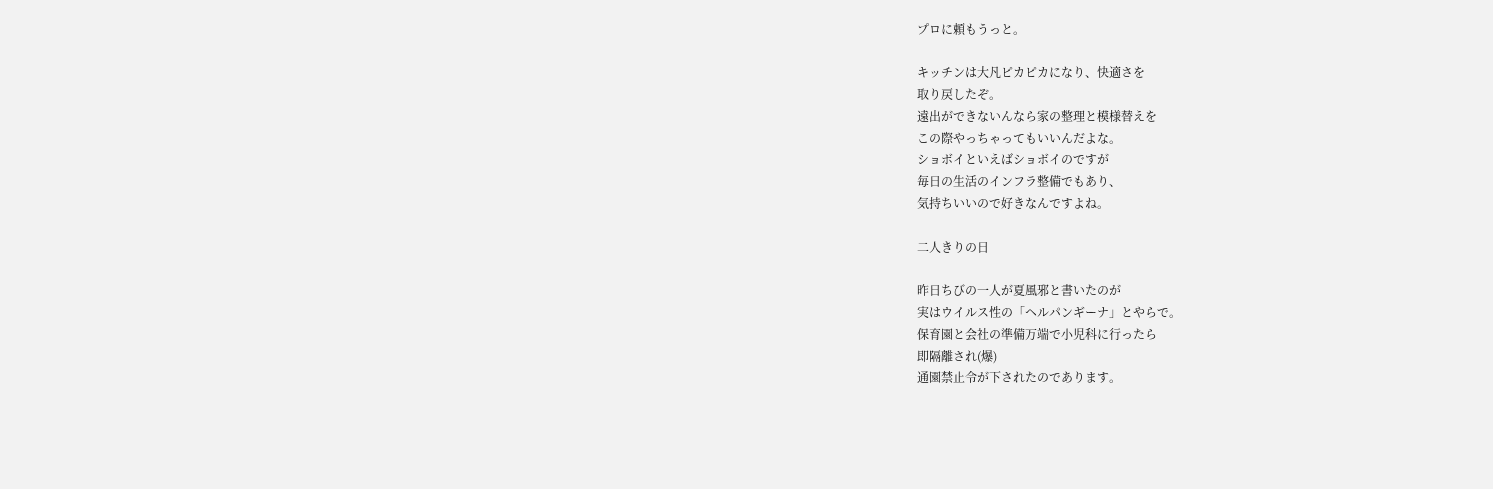プロに頼もうっと。

キッチンは大凡ピカピカになり、快適さを
取り戻したぞ。
遠出ができないんなら家の整理と模様替えを
この際やっちゃってもいいんだよな。
ショボイといえばショボイのですが
毎日の生活のインフラ整備でもあり、
気持ちいいので好きなんですよね。

二人きりの日

昨日ちびの一人が夏風邪と書いたのが
実はウイルス性の「ヘルパンギーナ」とやらで。
保育園と会社の準備万端で小児科に行ったら
即隔離され(爆)
通園禁止令が下されたのであります。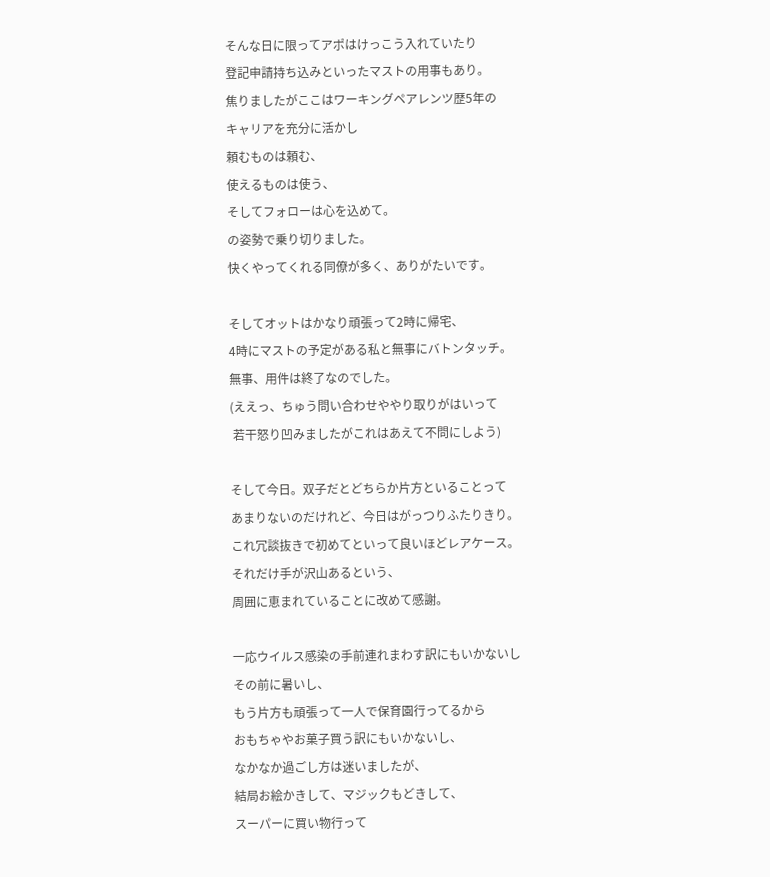そんな日に限ってアポはけっこう入れていたり
登記申請持ち込みといったマストの用事もあり。
焦りましたがここはワーキングペアレンツ歴5年の
キャリアを充分に活かし
頼むものは頼む、
使えるものは使う、
そしてフォローは心を込めて。
の姿勢で乗り切りました。
快くやってくれる同僚が多く、ありがたいです。

そしてオットはかなり頑張って2時に帰宅、
4時にマストの予定がある私と無事にバトンタッチ。
無事、用件は終了なのでした。
(ええっ、ちゅう問い合わせややり取りがはいって
 若干怒り凹みましたがこれはあえて不問にしよう)

そして今日。双子だとどちらか片方といることって
あまりないのだけれど、今日はがっつりふたりきり。
これ冗談抜きで初めてといって良いほどレアケース。
それだけ手が沢山あるという、
周囲に恵まれていることに改めて感謝。

一応ウイルス感染の手前連れまわす訳にもいかないし
その前に暑いし、
もう片方も頑張って一人で保育園行ってるから
おもちゃやお菓子買う訳にもいかないし、
なかなか過ごし方は迷いましたが、
結局お絵かきして、マジックもどきして、
スーパーに買い物行って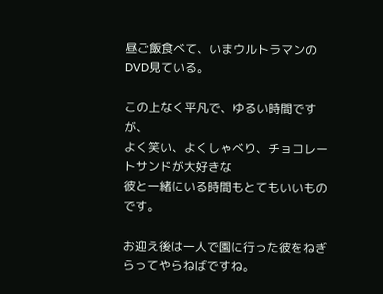昼ご飯食べて、いまウルトラマンのDVD見ている。

この上なく平凡で、ゆるい時間ですが、
よく笑い、よくしゃべり、チョコレートサンドが大好きな
彼と一緒にいる時間もとてもいいものです。

お迎え後は一人で園に行った彼をねぎらってやらねばですね。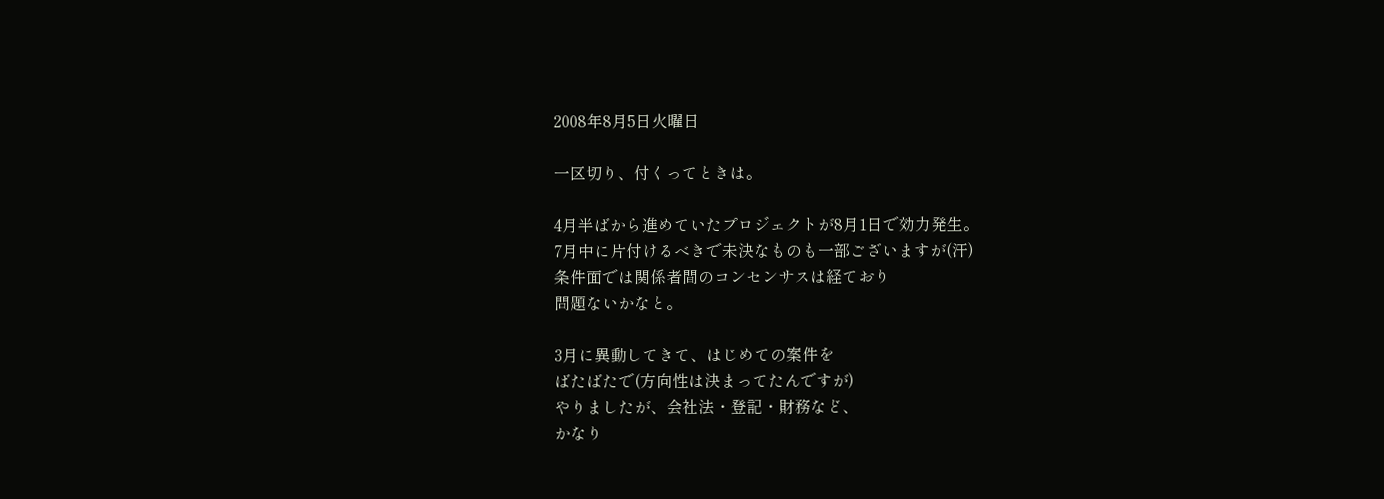2008年8月5日火曜日

一区切り、付くってときは。

4月半ばから進めていたプロジェクトが8月1日で効力発生。
7月中に片付けるべきで未決なものも一部ございますが(汗)
条件面では関係者間のコンセンサスは経ており
問題ないかなと。

3月に異動してきて、はじめての案件を
ばたばたで(方向性は決まってたんですが)
やりましたが、会社法・登記・財務など、
かなり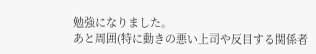勉強になりました。
あと周囲(特に動きの悪い上司や反目する関係者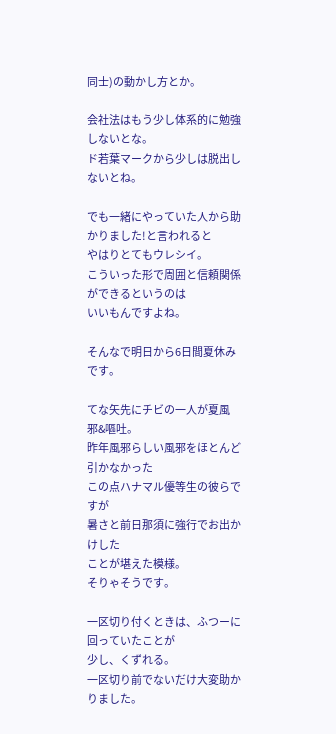同士)の動かし方とか。

会社法はもう少し体系的に勉強しないとな。
ド若葉マークから少しは脱出しないとね。

でも一緒にやっていた人から助かりました!と言われると
やはりとてもウレシイ。
こういった形で周囲と信頼関係ができるというのは
いいもんですよね。

そんなで明日から6日間夏休みです。

てな矢先にチビの一人が夏風邪&嘔吐。
昨年風邪らしい風邪をほとんど引かなかった
この点ハナマル優等生の彼らですが
暑さと前日那須に強行でお出かけした
ことが堪えた模様。
そりゃそうです。

一区切り付くときは、ふつーに回っていたことが
少し、くずれる。
一区切り前でないだけ大変助かりました。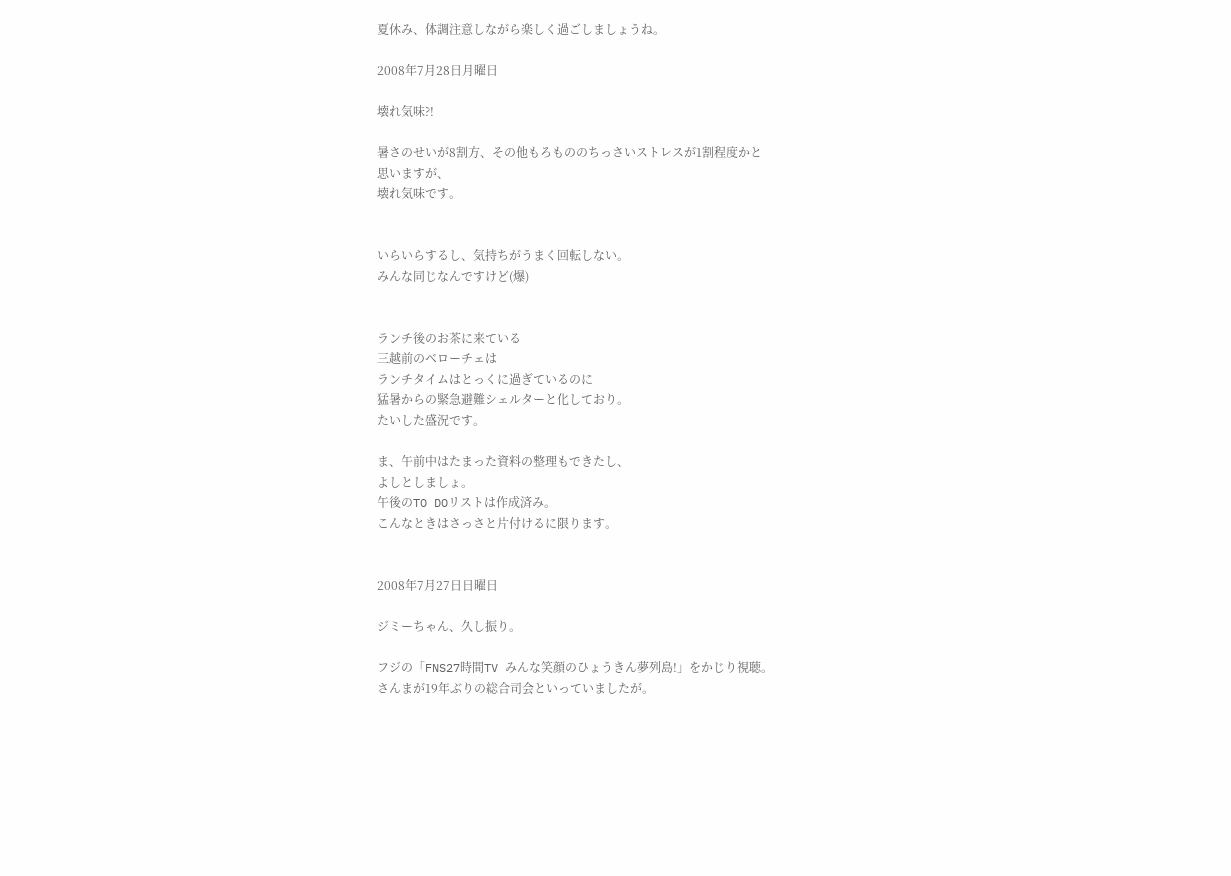夏休み、体調注意しながら楽しく過ごしましょうね。

2008年7月28日月曜日

壊れ気味?!

暑さのせいが8割方、その他もろもののちっさいストレスが1割程度かと
思いますが、
壊れ気味です。


いらいらするし、気持ちがうまく回転しない。
みんな同じなんですけど(爆)


ランチ後のお茶に来ている
三越前のベローチェは
ランチタイムはとっくに過ぎているのに
猛暑からの緊急避難シェルターと化しており。
たいした盛況です。

ま、午前中はたまった資料の整理もできたし、
よしとしましょ。
午後のTO DOリストは作成済み。
こんなときはさっさと片付けるに限ります。


2008年7月27日日曜日

ジミーちゃん、久し振り。

フジの「FNS27時間TV みんな笑顔のひょうきん夢列島!」をかじり視聴。
さんまが19年ぶりの総合司会といっていましたが。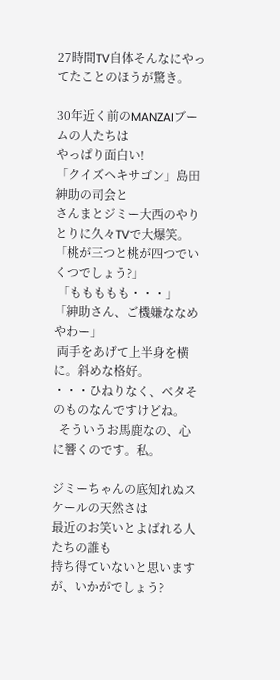27時間TV自体そんなにやってたことのほうが驚き。

30年近く前のMANZAIブームの人たちは
やっぱり面白い!
「クイズヘキサゴン」島田紳助の司会と
さんまとジミー大西のやりとりに久々TVで大爆笑。
「桃が三つと桃が四つでいくつでしょう?」
 「ももももも・・・」
「紳助さん、ご機嫌ななめやわー」
 両手をあげて上半身を横に。斜めな格好。
・・・ひねりなく、ベタそのものなんですけどね。
  そういうお馬鹿なの、心に響くのです。私。

ジミーちゃんの底知れぬスケールの天然さは
最近のお笑いとよばれる人たちの誰も
持ち得ていないと思いますが、いかがでしょう?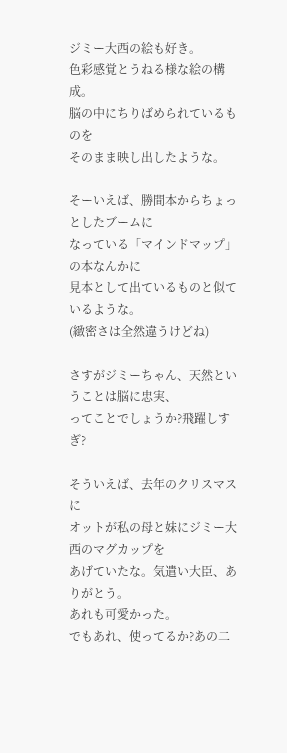ジミー大西の絵も好き。
色彩感覚とうねる様な絵の構成。
脳の中にちりばめられているものを
そのまま映し出したような。

そーいえば、勝間本からちょっとしたブームに
なっている「マインドマップ」の本なんかに
見本として出ているものと似ているような。
(緻密さは全然違うけどね)

さすがジミーちゃん、天然ということは脳に忠実、
ってことでしょうか?飛躍しすぎ?

そういえば、去年のクリスマスに
オットが私の母と妹にジミー大西のマグカップを
あげていたな。気遣い大臣、ありがとう。
あれも可愛かった。
でもあれ、使ってるか?あの二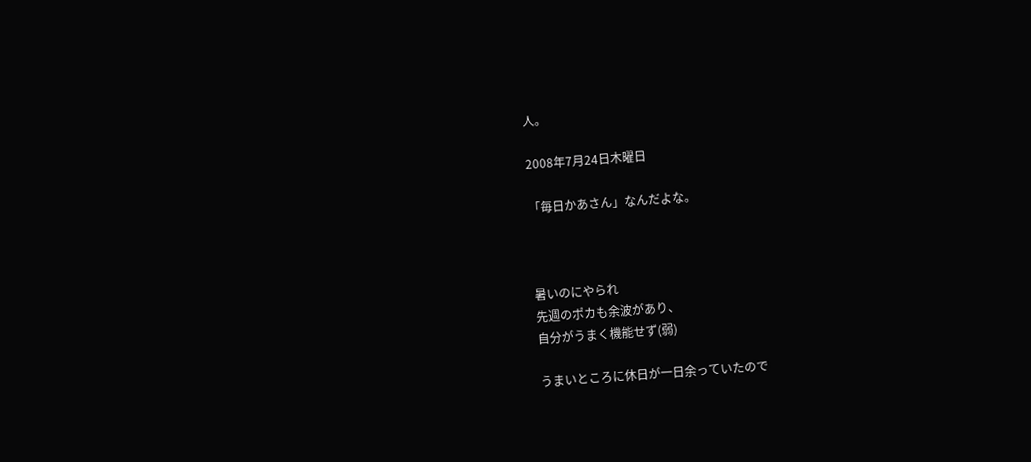人。

2008年7月24日木曜日

「毎日かあさん」なんだよな。



暑いのにやられ
先週のポカも余波があり、
自分がうまく機能せず(弱)

うまいところに休日が一日余っていたので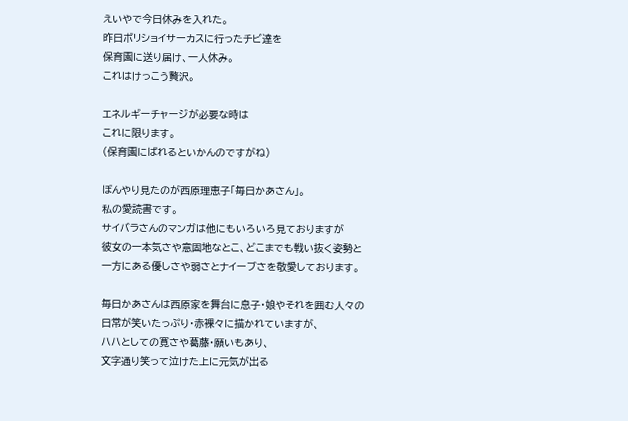えいやで今日休みを入れた。
昨日ボリショイサーカスに行ったチビ達を
保育園に送り届け、一人休み。
これはけっこう贅沢。

エネルギーチャージが必要な時は
これに限ります。
(保育園にばれるといかんのですがね)

ぼんやり見たのが西原理恵子「毎日かあさん」。
私の愛読書です。
サイバラさんのマンガは他にもいろいろ見ておりますが
彼女の一本気さや意固地なとこ、どこまでも戦い抜く姿勢と
一方にある優しさや弱さとナイーブさを敬愛しております。

毎日かあさんは西原家を舞台に息子・娘やそれを囲む人々の
日常が笑いたっぷり・赤裸々に描かれていますが、
ハハとしての寛さや葛藤・願いもあり、
文字通り笑って泣けた上に元気が出る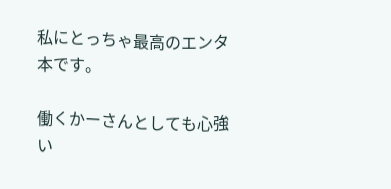私にとっちゃ最高のエンタ本です。

働くかーさんとしても心強い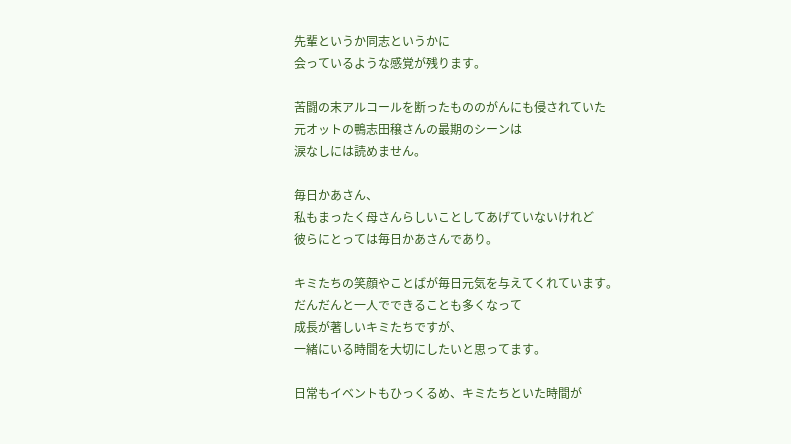先輩というか同志というかに
会っているような感覚が残ります。

苦闘の末アルコールを断ったもののがんにも侵されていた
元オットの鴨志田穣さんの最期のシーンは
涙なしには読めません。

毎日かあさん、
私もまったく母さんらしいことしてあげていないけれど
彼らにとっては毎日かあさんであり。

キミたちの笑顔やことばが毎日元気を与えてくれています。
だんだんと一人でできることも多くなって
成長が著しいキミたちですが、
一緒にいる時間を大切にしたいと思ってます。

日常もイベントもひっくるめ、キミたちといた時間が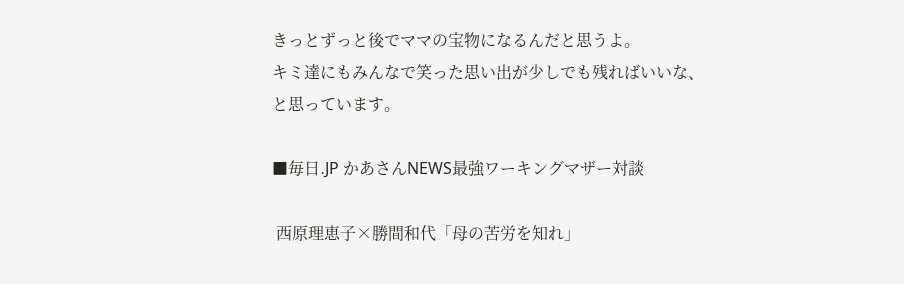きっとずっと後でママの宝物になるんだと思うよ。
キミ達にもみんなで笑った思い出が少しでも残ればいいな、
と思っています。

■毎日.JP かあさんNEWS最強ワーキングマザー対談

 西原理恵子×勝間和代「母の苦労を知れ」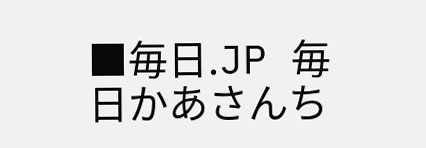■毎日.JP 毎日かあさんち